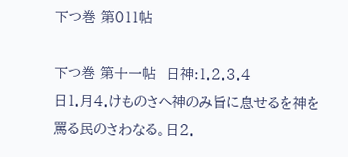下つ巻 第011帖

下つ巻 第十一帖  日神:1.2.3.4
日1.月4.けものさへ神のみ旨に息せるを神を罵る民のさわなる。日2.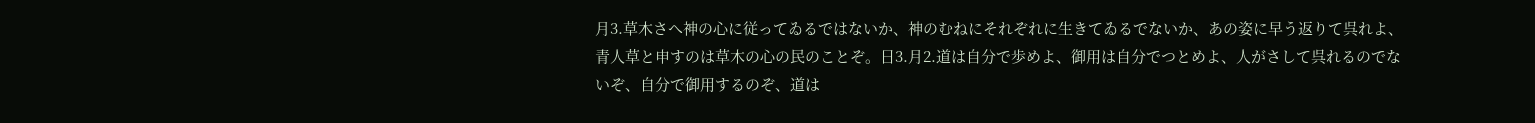月3.草木さへ神の心に従ってゐるではないか、神のむねにそれぞれに生きてゐるでないか、あの姿に早う返りて呉れよ、青人草と申すのは草木の心の民のことぞ。日3.月2.道は自分で歩めよ、御用は自分でつとめよ、人がさして呉れるのでないぞ、自分で御用するのぞ、道は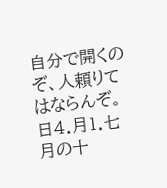自分で開くのぞ、人頼りてはならんぞ。日4.月1.七月の十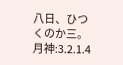八日、ひつくのか三。 月神:3.2.1.4